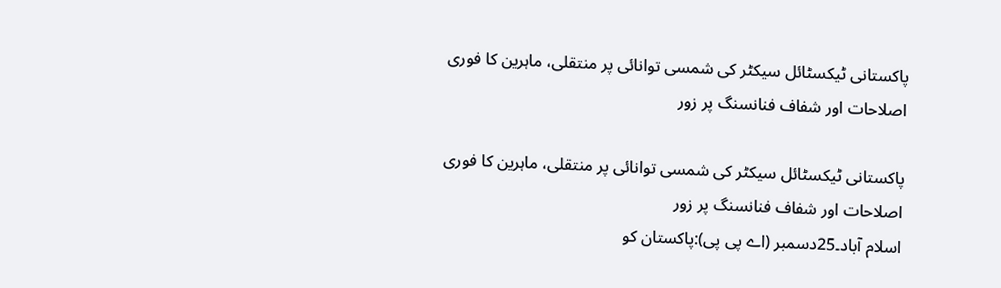پاکستانی ٹیکسٹائل سیکٹر کی شمسی توانائی پر منتقلی، ماہرین کا فوری اصلاحات اور شفاف فنانسنگ پر زور

پاکستانی ٹیکسٹائل سیکٹر کی شمسی توانائی پر منتقلی، ماہرین کا فوری اصلاحات اور شفاف فنانسنگ پر زور
اسلام آباد۔25دسمبر (اے پی پی):پاکستان کو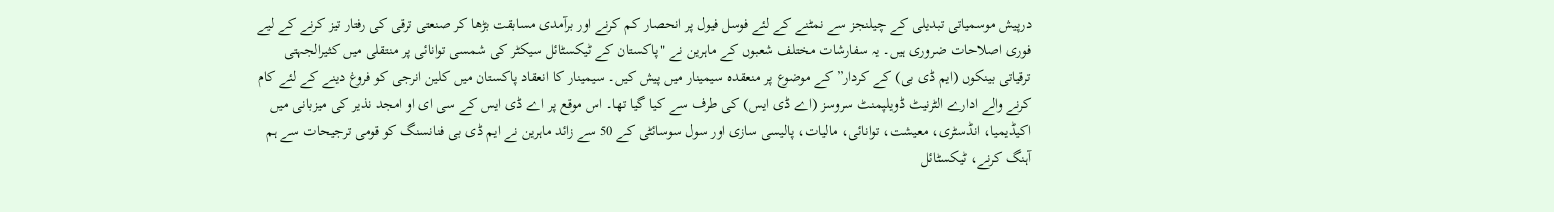درپیش موسمیاتی تبدیلی کے چیلنجز سے نمٹنے کے لئے فوسل فیول پر انحصار کم کرنے اور برآمدی مسابقت بڑھا کر صنعتی ترقی کی رفتار تیز کرنے کے لیے فوری اصلاحات ضروری ہیں۔ یہ سفارشات مختلف شعبوں کے ماہرین نے "پاکستان کے ٹیکسٹائل سیکٹر کی شمسی توانائی پر منتقلی میں کثیرالجہتی ترقیاتی بینکوں (ایم ڈی بی) کے کردار” کے موضوع پر منعقدہ سیمینار میں پیش کیں۔ سیمینار کا انعقاد پاکستان میں کلین انرجی کو فروغ دینے کے لئے کام کرنے والے ادارے الٹرنیٹ ڈویلپمنٹ سروسز (اے ڈی ایس) کی طرف سے کیا گیا تھا۔ اس موقع پر اے ڈی ایس کے سی ای او امجد نذیر کی میزبانی میں اکیڈیمیا، انڈسٹری، معیشت، توانائی، مالیات، پالیسی سازی اور سول سوسائٹی کے 50 سے زائد ماہرین نے ایم ڈی بی فنانسنگ کو قومی ترجیحات سے ہم آہنگ کرنے، ٹیکسٹائل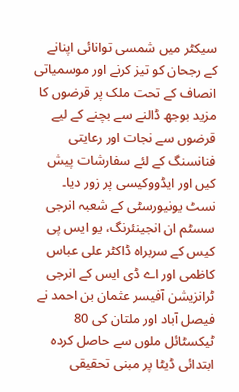سیکٹر میں شمسی توانائی اپنانے کے رجحان کو تیز کرنے اور موسمیاتی انصاف کے تحت ملک پر قرضوں کا مزید بوجھ ڈالنے سے بچنے کے لیے قرضوں سے نجات اور رعایتی فنانسنگ کے لئے سفارشات پیش کیں اور ایڈووکیسی پر زور دیا۔ نسٹ یونیورسٹی کے شعبہ انرجی سسٹم ان انجینئرنگ، یو ایس پی کیس کے سربراہ ڈاکٹر علی عباس کاظمی اور اے ڈی ایس کے انرجی ٹرانزیشن آفیسر عثمان بن احمد نے فیصل آباد اور ملتان کی 80 ٹیکسٹائل ملوں سے حاصل کردہ ابتدائی ڈیٹا پر مبنی تحقیقی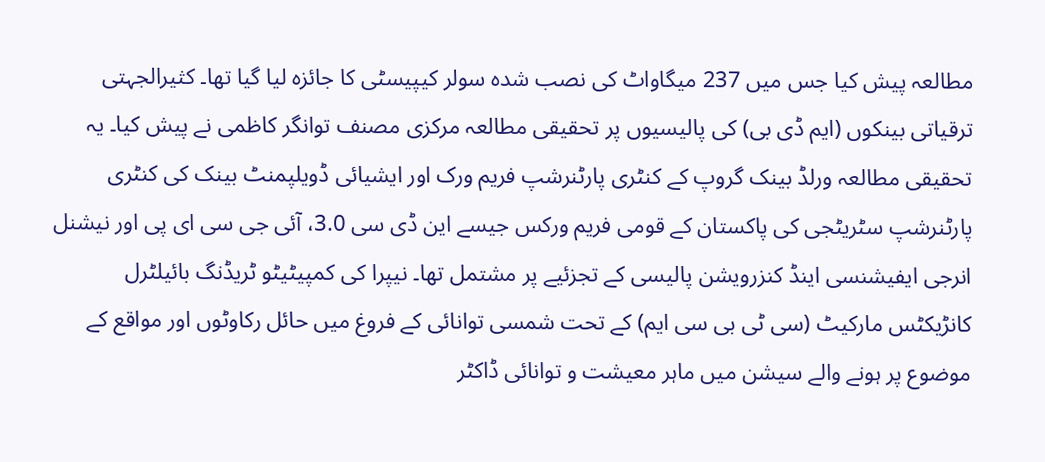مطالعہ پیش کیا جس میں 237 میگاواٹ کی نصب شدہ سولر کیپیسٹی کا جائزہ لیا گیا تھا۔ کثیرالجہتی ترقیاتی بینکوں (ایم ڈی بی) کی پالیسیوں پر تحقیقی مطالعہ مرکزی مصنف توانگر کاظمی نے پیش کیا۔ یہ تحقیقی مطالعہ ورلڈ بینک گروپ کے کنٹری پارٹنرشپ فریم ورک اور ایشیائی ڈویلپمنٹ بینک کی کنٹری پارٹنرشپ سٹریٹجی کی پاکستان کے قومی فریم ورکس جیسے این ڈی سی 3.0، آئی جی سی ای پی اور نیشنل انرجی ایفیشنسی اینڈ کنزرویشن پالیسی کے تجزئیے پر مشتمل تھا۔ نیپرا کی کمپیٹیٹو ٹریڈنگ بائیلٹرل کانڑیکٹس مارکیٹ (سی ٹی بی سی ایم) کے تحت شمسی توانائی کے فروغ میں حائل رکاوٹوں اور مواقع کے موضوع پر ہونے والے سیشن میں ماہر معیشت و توانائی ڈاکٹر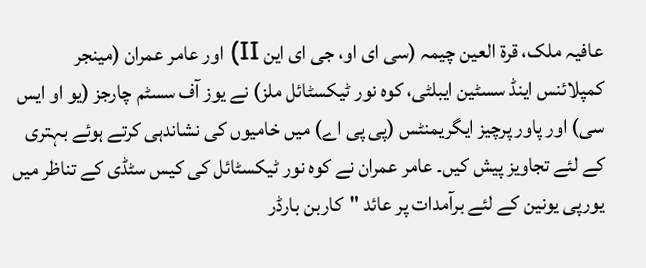عافیہ ملک، قرۃ العین چیمہ (سی ای او، جی ای این II) اور عامر عمران (مینجر کمپلائنس اینڈ سسٹین ایبلٹی، کوہ نور ٹیکسٹائل ملز) نے یوز آف سسٹم چارجز (یو او ایس سی) اور پاور پرچیز ایگریمنٹس (پی پی اے) میں خامیوں کی نشاندہی کرتے ہوئے بہتری کے لئے تجاویز پیش کیں۔ عامر عمران نے کوہ نور ٹیکسٹائل کی کیس سٹڈی کے تناظر میں یورپی یونین کے لئے برآمدات پر عائد "کاربن بارڈر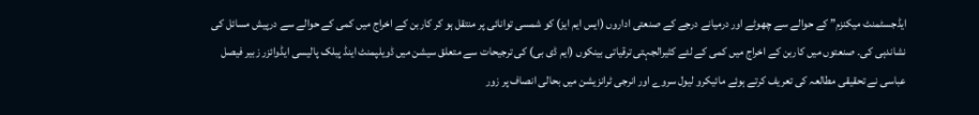ایڈجسٹمنٹ میکنزم” کے حوالے سے چھوٹے اور درمیانے درجے کے صنعتی اداروں (ایس ایم ایز) کو شمسی توانائی پر منتقل ہو کر کاربن کے اخراج میں کمی کے حوالے سے درپیش مسائل کی نشاندہی کی۔ صنعتوں میں کاربن کے اخراج میں کمی کے لئے کثیرالجہتی ترقیاتی بینکوں (ایم ڈی بی) کی ترجیحات سے متعلق سیشن میں ڈویلپمنٹ اینڈ پبلک پالیسی ایڈوائزر زبیر فیصل عباسی نے تحقیقی مطالعہ کی تعریف کرتے ہوئے مائیکرو لیول سروے اور انرجی ٹرانزیشن میں بحالی انصاف پر زور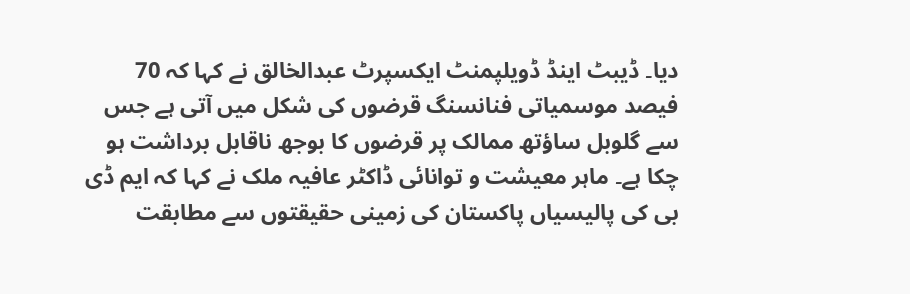دیا۔ ڈیبٹ اینڈ ڈویلپمنٹ ایکسپرٹ عبدالخالق نے کہا کہ 70 فیصد موسمیاتی فنانسنگ قرضوں کی شکل میں آتی ہے جس سے گلوبل ساؤتھ ممالک پر قرضوں کا بوجھ ناقابل برداشت ہو چکا ہے۔ ماہر معیشت و توانائی ڈاکٹر عافیہ ملک نے کہا کہ ایم ڈی بی کی پالیسیاں پاکستان کی زمینی حقیقتوں سے مطابقت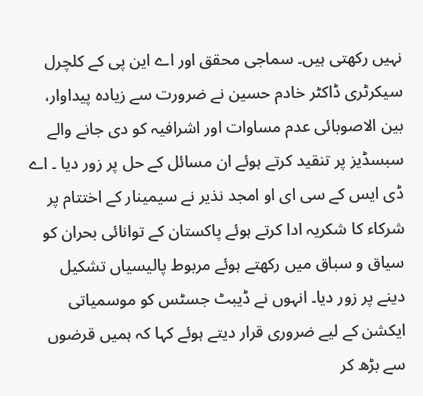نہیں رکھتی ہیں۔ سماجی محقق اور اے این پی کے کلچرل سیکرٹری ڈاکٹر خادم حسین نے ضرورت سے زیادہ پیداوار، بین الاصوبائی عدم مساوات اور اشرافیہ کو دی جانے والے سبسڈیز پر تنقید کرتے ہوئے ان مسائل کے حل پر زور دیا ۔ اے ڈی ایس کے سی ای او امجد نذیر نے سیمینار کے اختتام پر شرکاء کا شکریہ ادا کرتے ہوئے پاکستان کے توانائی بحران کو سیاق و سباق میں رکھتے ہوئے مربوط پالیسیاں تشکیل دینے پر زور دیا۔ انہوں نے ڈیبٹ جسٹس کو موسمیاتی ایکشن کے لیے ضروری قرار دیتے ہوئے کہا کہ ہمیں قرضوں سے بڑھ کر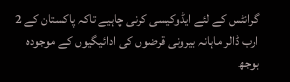گرانٹس کے لئے ایڈوکیسی کرنی چاہیے تاکہ پاکستان کے 2 ارب ڈالر ماہانہ بیرونی قرضوں کی ادائیگیوں کے موجودہ بوجھ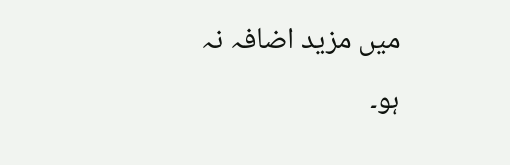میں مزید اضافہ نہ ہو۔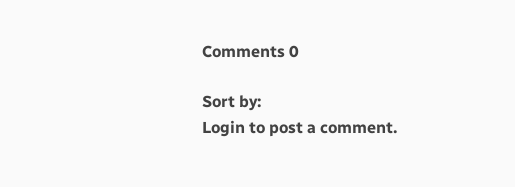Comments 0

Sort by:
Login to post a comment.